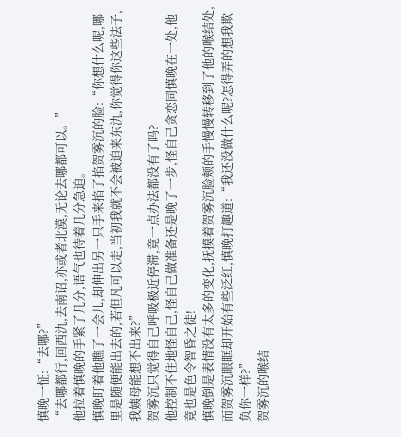慎晚一怔:“去哪?”
“去哪都行,回西氿,去南诏,亦或者北漠,无论去哪都可以。”
他拉着慎晚的手紧了几分,语气也待着几分急迫。
慎晚盯着他瞧了一会儿,却伸出另一只手来掐了掐贺雾沉的脸:“你想什么呢,哪里是随便能出去的,若但凡可以走,当初我就不会被迫来东氿,你觉得你这些法子,我姨母能想不出来?”
贺雾沉只觉得自己呼吸极近停滞,竟一点办法都没有了吗?
他控制不住地怪自己,怪自己做准备还是晚了一步,怪自己贪恋同慎晚在一处,他竟也是色令智昏之徒!
慎晚倒是表情没有太多的变化,抚摸着贺雾沉脸颊的手慢慢转移到了他的喉结处,而贺雾沉眼眶却开始有些泛红,慎晚打趣道:“我还没做什么呢?怎得弄的想我欺负你一样?”
贺雾沉的喉结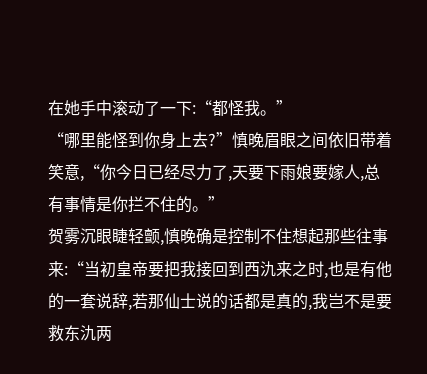在她手中滚动了一下:“都怪我。”
“哪里能怪到你身上去?”慎晚眉眼之间依旧带着笑意,“你今日已经尽力了,天要下雨娘要嫁人,总有事情是你拦不住的。”
贺雾沉眼睫轻颤,慎晚确是控制不住想起那些往事来:“当初皇帝要把我接回到西氿来之时,也是有他的一套说辞,若那仙士说的话都是真的,我岂不是要救东氿两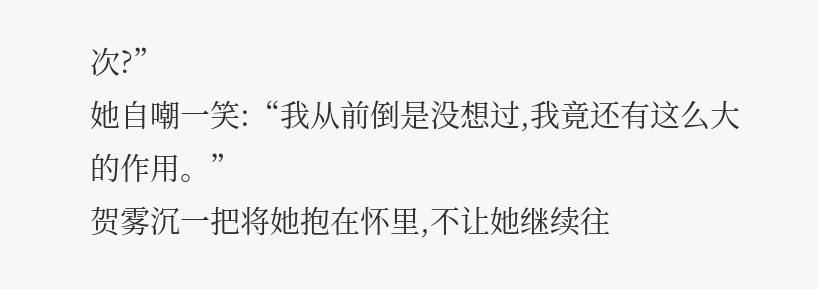次?”
她自嘲一笑:“我从前倒是没想过,我竟还有这么大的作用。”
贺雾沉一把将她抱在怀里,不让她继续往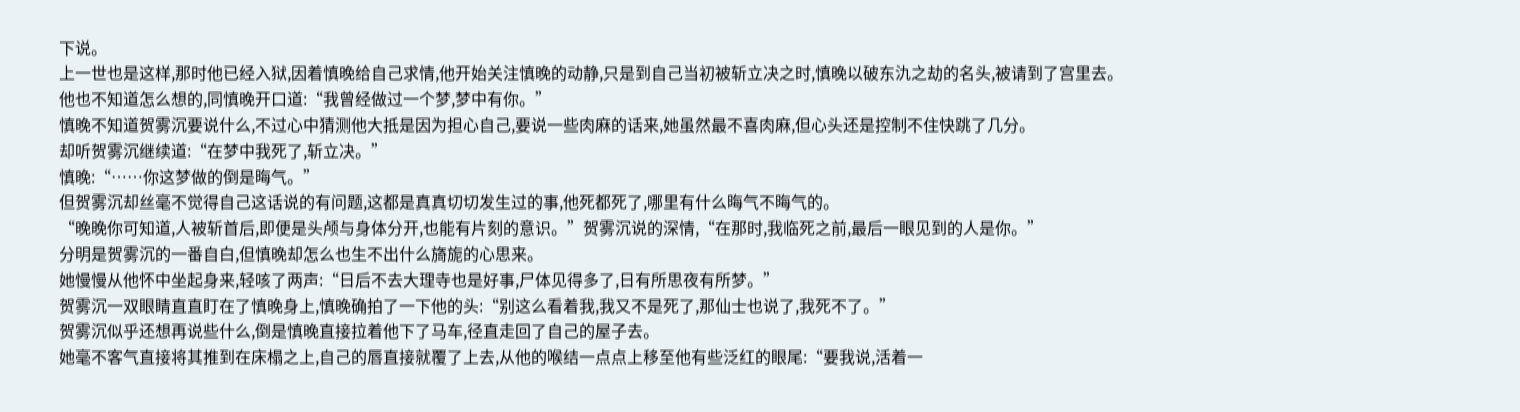下说。
上一世也是这样,那时他已经入狱,因着慎晚给自己求情,他开始关注慎晚的动静,只是到自己当初被斩立决之时,慎晚以破东氿之劫的名头,被请到了宫里去。
他也不知道怎么想的,同慎晚开口道:“我曾经做过一个梦,梦中有你。”
慎晚不知道贺雾沉要说什么,不过心中猜测他大抵是因为担心自己,要说一些肉麻的话来,她虽然最不喜肉麻,但心头还是控制不住快跳了几分。
却听贺雾沉继续道:“在梦中我死了,斩立决。”
慎晚:“……你这梦做的倒是晦气。”
但贺雾沉却丝毫不觉得自己这话说的有问题,这都是真真切切发生过的事,他死都死了,哪里有什么晦气不晦气的。
“晚晚你可知道,人被斩首后,即便是头颅与身体分开,也能有片刻的意识。”贺雾沉说的深情,“在那时,我临死之前,最后一眼见到的人是你。”
分明是贺雾沉的一番自白,但慎晚却怎么也生不出什么旖旎的心思来。
她慢慢从他怀中坐起身来,轻咳了两声:“日后不去大理寺也是好事,尸体见得多了,日有所思夜有所梦。”
贺雾沉一双眼睛直直盯在了慎晚身上,慎晚确拍了一下他的头:“别这么看着我,我又不是死了,那仙士也说了,我死不了。”
贺雾沉似乎还想再说些什么,倒是慎晚直接拉着他下了马车,径直走回了自己的屋子去。
她毫不客气直接将其推到在床榻之上,自己的唇直接就覆了上去,从他的喉结一点点上移至他有些泛红的眼尾:“要我说,活着一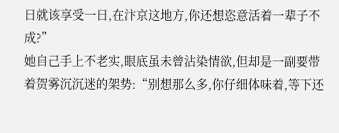日就该享受一日,在汴京这地方,你还想恣意活着一辈子不成?”
她自己手上不老实,眼底虽未曾沾染情欲,但却是一副要带着贺雾沉沉迷的架势:“别想那么多,你仔细体味着,等下还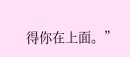得你在上面。”